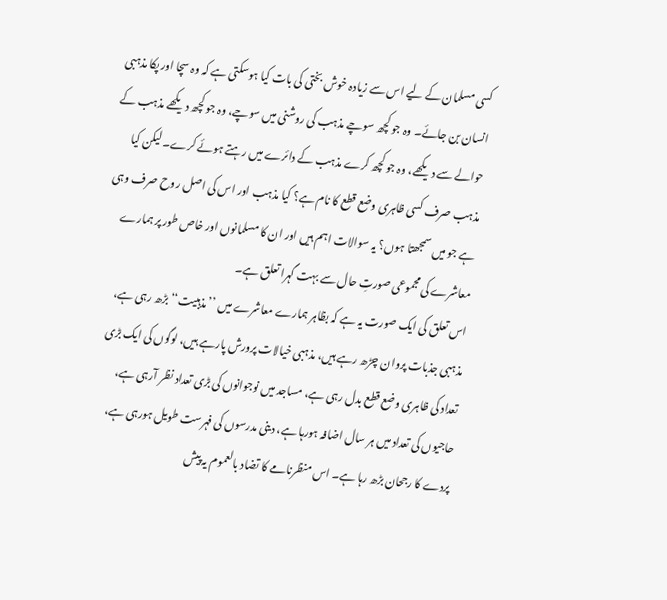کسی مسلمان کے لیے اس سے زیادہ خوش بختی کی بات کیا ہوسکتی ہے کہ وہ سچا اور پکا مذہبی انسان بن جائے۔ وہ جو کچھ سوچے مذہب کی روشنی میں سوچے، وہ جو کچھ دیکھے مذہب کے حوالے سے دیکھے، وہ جو کچھ کرے مذہب کے دائرے میں رہتے ہوئے کرے۔ لیکن کیا مذہب صرف کسی ظاہری وضع قطع کا نام ہے؟ کیا مذہب اور اس کی اصل روح صرف وہی ہے جو میں سمجھتا ہوں؟ یہ سوالات اہم ہیں اور ان کا مسلمانوں اور خاص طور پر ہمارے معاشرے کی مجموعی صورتِ حال سے بہت گہرا تعلق ہے۔
اس تعلق کی ایک صورت یہ ہے کہ بظاہر ہمارے معاشرے میں ’’مذہبیت‘‘ بڑھ رہی ہے، مذہبی جذبات پروان چڑھ رہے ہیں، مذہبی خیالات پرورش پارہے ہیں، لوگوں کی ایک بڑی تعداد کی ظاہری وضع قطع بدل رہی ہے، مساجد میں نوجوانوں کی بڑی تعداد نظر آرہی ہے، حاجیوں کی تعداد میں ہر سال اضافہ ہورہا ہے، دینی مدرسوں کی فہرست طویل ہورہی ہے، پردے کا رجحان بڑھ رہا ہے۔ اس منظرنامے کا تضاد بالعموم یہ پیش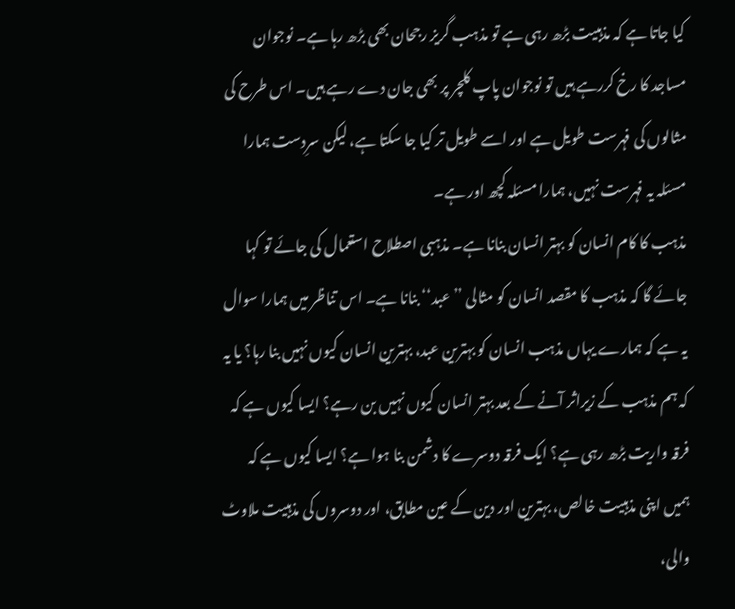کیا جاتا ہے کہ مذہبیت بڑھ رہی ہے تو مذہب گریز رجحان بھی بڑھ رہا ہے۔ نوجوان مساجد کا رخ کررہے ہیں تو نوجوان پاپ کلچر پر بھی جان دے رہے ہیں۔ اس طرح کی مثالوں کی فہرست طویل ہے اور اسے طویل تر کیا جا سکتا ہے، لیکن سرِدست ہمارا مسئلہ یہ فہرست نہیں، ہمارا مسئلہ کچھ اور ہے۔
مذہب کا کام انسان کو بہتر انسان بنانا ہے۔ مذہبی اصطلاح استعمال کی جائے تو کہا جائے گا کہ مذہب کا مقصد انسان کو مثالی ’’عبد‘‘ بنانا ہے۔ اس تناظر میں ہمارا سوال یہ ہے کہ ہمارے یہاں مذہب انسان کو بہترین عبد، بہترین انسان کیوں نہیں بنا رہا؟ یا یہ کہ ہم مذہب کے زیراثر آنے کے بعد بہتر انسان کیوں نہیں بن رہے؟ ایسا کیوں ہے کہ فرقہ واریت بڑھ رہی ہے؟ ایک فرقہ دوسرے کا دشمن بنا ہوا ہے؟ ایسا کیوں ہے کہ ہمیں اپنی مذہبیت خالص، بہترین اور دین کے عین مطابق، اور دوسروں کی مذہبیت ملاوٹ والی،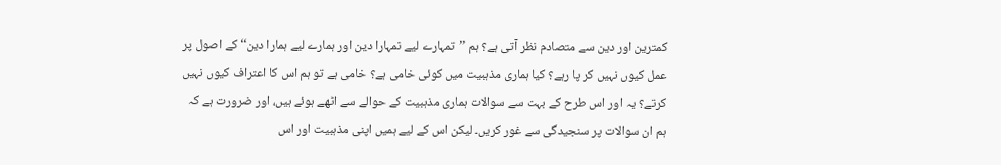کمترین اور دین سے متصادم نظر آتی ہے؟ ہم ’’تمہارے لیے تمہارا دین اور ہمارے لیے ہمارا دین‘‘ کے اصول پر عمل کیوں نہیں کر پا رہے؟ کیا ہماری مذہبیت میں کوئی خامی ہے؟ خامی ہے تو ہم اس کا اعتراف کیوں نہیں کرتے؟ یہ اور اس طرح کے بہت سے سوالات ہماری مذہبیت کے حوالے سے اٹھے ہوئے ہیں، اور ضرورت ہے کہ ہم ان سوالات پر سنجیدگی سے غور کریں۔ لیکن اس کے لیے ہمیں اپنی مذہبیت اور اس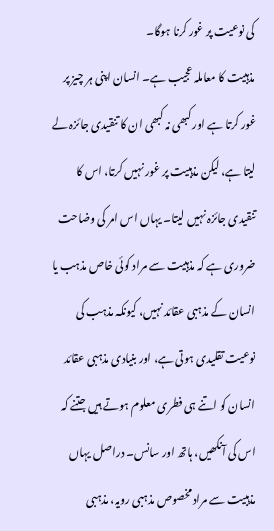کی نوعیت پر غور کرنا ہوگا۔
مذہبیت کا معاملہ عجیب ہے۔ انسان اپنی ہر چیز پر غور کرتا ہے اور کبھی نہ کبھی ان کا تنقیدی جائزہ لے لیتا ہے، لیکن مذہبیت پر غور نہیں کرتا، اس کا تنقیدی جائزہ نہیں لیتا۔ یہاں اس امر کی وضاحت ضروری ہے کہ مذہبیت سے مراد کوئی خاص مذہب یا انسان کے مذہبی عقائد نہیں، کیونکہ مذہب کی نوعیت تقلیدی ہوتی ہے، اور بنیادی مذہبی عقائد انسان کو اتنے ہی فطری معلوم ہوتے ہیں جتنے کہ اس کی آنکھیں، ہاتھ اور سانس۔ دراصل یہاں مذہبیت سے مراد مخصوص مذہبی رویہ، مذہبی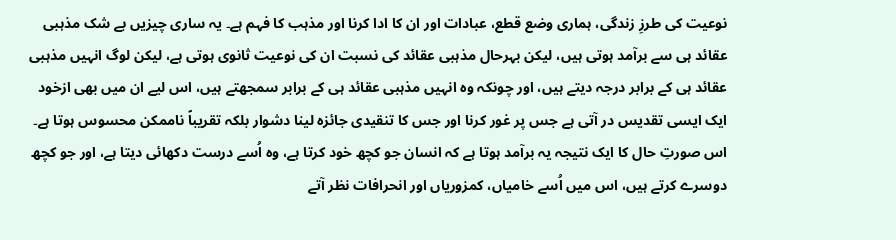نوعیت کی طرزِ زندگی، ہماری وضع قطع، عبادات اور ان کا ادا کرنا اور مذہب کا فہم ہے۔ یہ ساری چیزیں بے شک مذہبی عقائد ہی سے برآمد ہوتی ہیں، لیکن بہرحال مذہبی عقائد کی نسبت ان کی نوعیت ثانوی ہوتی ہے، لیکن لوگ انہیں مذہبی عقائد ہی کے برابر درجہ دیتے ہیں، اور چونکہ وہ انہیں مذہبی عقائد ہی کے برابر سمجھتے ہیں، اس لیے ان میں بھی ازخود ایک ایسی تقدیس در آتی ہے جس پر غور کرنا اور جس کا تنقیدی جائزہ لینا دشوار بلکہ تقریباً ناممکن محسوس ہوتا ہے۔ اس صورتِ حال کا ایک نتیجہ یہ برآمد ہوتا ہے کہ انسان جو کچھ خود کرتا ہے، وہ اُسے درست دکھائی دیتا ہے، اور جو کچھ دوسرے کرتے ہیں، اس میں اُسے خامیاں، کمزوریاں اور انحرافات نظر آتے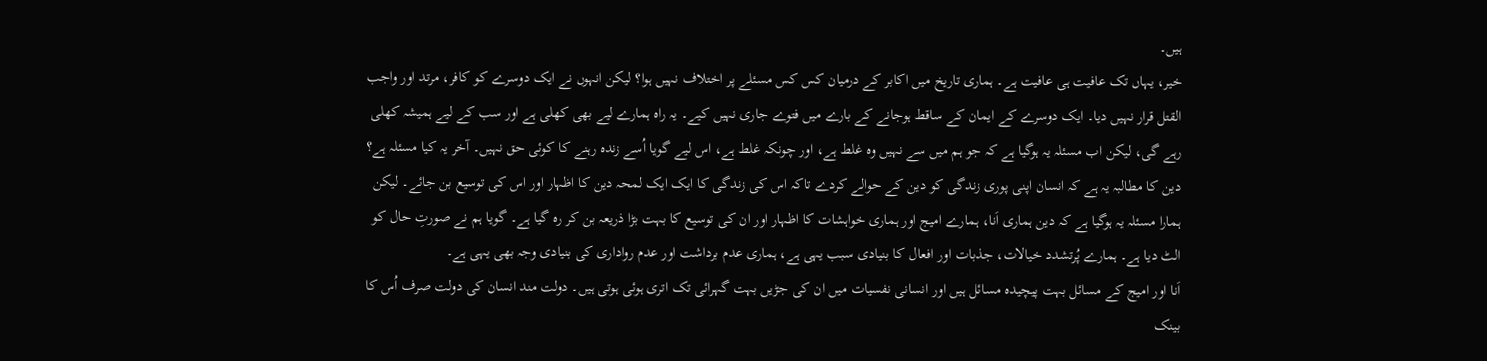ہیں۔
خیر، یہاں تک عافیت ہی عافیت ہے۔ ہماری تاریخ میں اکابر کے درمیان کس کس مسئلے پر اختلاف نہیں ہوا؟ لیکن انہوں نے ایک دوسرے کو کافر، مرتد اور واجب القتل قرار نہیں دیا۔ ایک دوسرے کے ایمان کے ساقط ہوجانے کے بارے میں فتوے جاری نہیں کیے۔ یہ راہ ہمارے لیے بھی کھلی ہے اور سب کے لیے ہمیشہ کھلی رہے گی، لیکن اب مسئلہ یہ ہوگیا ہے کہ جو ہم میں سے نہیں وہ غلط ہے، اور چونکہ غلط ہے، اس لیے گویا اُسے زندہ رہنے کا کوئی حق نہیں۔ آخر یہ کیا مسئلہ ہے؟
دین کا مطالبہ یہ ہے کہ انسان اپنی پوری زندگی کو دین کے حوالے کردے تاکہ اس کی زندگی کا ایک ایک لمحہ دین کا اظہار اور اس کی توسیع بن جائے۔ لیکن ہمارا مسئلہ یہ ہوگیا ہے کہ دین ہماری اَنا، ہمارے امیج اور ہماری خواہشات کا اظہار اور ان کی توسیع کا بہت بڑا ذریعہ بن کر رہ گیا ہے۔ گویا ہم نے صورتِ حال کو الٹ دیا ہے۔ ہمارے پُرتشدد خیالات، جذبات اور افعال کا بنیادی سبب یہی ہے، ہماری عدم برداشت اور عدم رواداری کی بنیادی وجہ بھی یہی ہے۔
اَنا اور امیج کے مسائل بہت پیچیدہ مسائل ہیں اور انسانی نفسیات میں ان کی جڑیں بہت گہرائی تک اتری ہوئی ہوتی ہیں۔ دولت مند انسان کی دولت صرف اُس کا بینک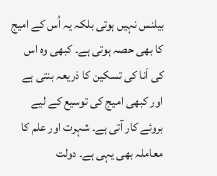بیلنس نہیں ہوتی بلکہ یہ اُس کے امیج کا بھی حصہ ہوتی ہے۔ کبھی وہ اس کی اَنا کی تسکین کا ذریعہ بنتی ہے اور کبھی امیج کی توسیع کے لیے بروئے کار آتی ہے۔ شہرت اور علم کا معاملہ بھی یہی ہے۔ دولت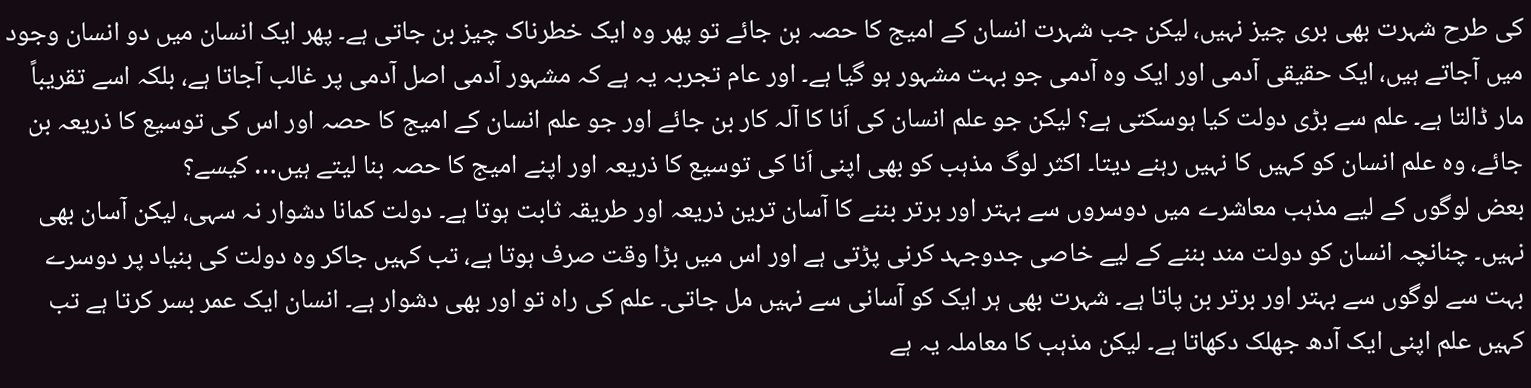کی طرح شہرت بھی بری چیز نہیں، لیکن جب شہرت انسان کے امیج کا حصہ بن جائے تو پھر وہ ایک خطرناک چیز بن جاتی ہے۔ پھر ایک انسان میں دو انسان وجود میں آجاتے ہیں، ایک حقیقی آدمی اور ایک وہ آدمی جو بہت مشہور ہو گیا ہے۔ اور عام تجربہ یہ ہے کہ مشہور آدمی اصل آدمی پر غالب آجاتا ہے، بلکہ اسے تقریباً مار ڈالتا ہے۔ علم سے بڑی دولت کیا ہوسکتی ہے؟ لیکن جو علم انسان کی اَنا کا آلہ کار بن جائے اور جو علم انسان کے امیج کا حصہ اور اس کی توسیع کا ذریعہ بن جائے، وہ علم انسان کو کہیں کا نہیں رہنے دیتا۔ اکثر لوگ مذہب کو بھی اپنی اَنا کی توسیع کا ذریعہ اور اپنے امیج کا حصہ بنا لیتے ہیں… کیسے؟
بعض لوگوں کے لیے مذہب معاشرے میں دوسروں سے بہتر اور برتر بننے کا آسان ترین ذریعہ اور طریقہ ثابت ہوتا ہے۔ دولت کمانا دشوار نہ سہی، لیکن آسان بھی نہیں۔ چنانچہ انسان کو دولت مند بننے کے لیے خاصی جدوجہد کرنی پڑتی ہے اور اس میں بڑا وقت صرف ہوتا ہے، تب کہیں جاکر وہ دولت کی بنیاد پر دوسرے بہت سے لوگوں سے بہتر اور برتر بن پاتا ہے۔ شہرت بھی ہر ایک کو آسانی سے نہیں مل جاتی۔ علم کی راہ تو اور بھی دشوار ہے۔ انسان ایک عمر بسر کرتا ہے تب کہیں علم اپنی ایک آدھ جھلک دکھاتا ہے۔ لیکن مذہب کا معاملہ یہ ہے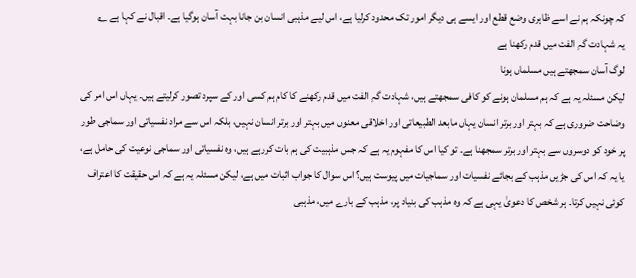کہ چونکہ ہم نے اسے ظاہری وضع قطع اور ایسے ہی دیگر امور تک محدود کرلیا ہے، اس لیے مذہبی انسان بن جانا بہت آسان ہوگیا ہے۔ اقبال نے کہا ہے ؎
یہ شہادت گہِ الفت میں قدم رکھنا ہے
لوگ آسان سمجھتے ہیں مسلماں ہونا
لیکن مسئلہ یہ ہے کہ ہم مسلمان ہونے کو کافی سمجھتے ہیں، شہادت گہِ الفت میں قدم رکھنے کا کام ہم کسی اور کے سپرد تصور کرلیتے ہیں۔ یہاں اس امر کی وضاحت ضروری ہے کہ بہتر اور برتر انسان یہاں مابعد الطبیعاتی اور اخلاقی معنوں میں بہتر اور برتر انسان نہیں، بلکہ اس سے مراد نفسیاتی اور سماجی طور پر خود کو دوسروں سے بہتر اور برتر سمجھنا ہے۔ تو کیا اس کا مفہوم یہ ہے کہ جس مذہبیت کی ہم بات کررہے ہیں، وہ نفسیاتی اور سماجی نوعیت کی حامل ہے، یا یہ کہ اس کی جڑیں مذہب کے بجائے نفسیات اور سماجیات میں پیوست ہیں؟ اس سوال کا جواب اثبات میں ہے، لیکن مسئلہ یہ ہے کہ اس حقیقت کا اعتراف کوئی نہیں کرتا۔ ہر شخص کا دعویٰ یہی ہے کہ وہ مذہب کی بنیاد پر، مذہب کے بارے میں، مذہبی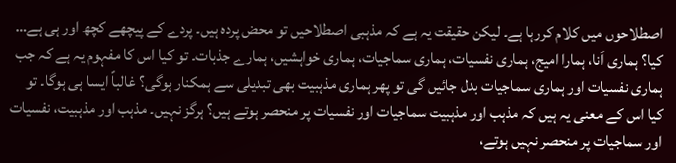اصطلاحوں میں کلام کررہا ہے۔ لیکن حقیقت یہ ہے کہ مذہبی اصطلاحیں تو محض پردہ ہیں۔ پردے کے پیچھے کچھ اور ہی ہے… کیا؟ ہماری اَنا، ہمارا امیج، ہماری نفسیات، ہماری سماجیات، ہماری خواہشیں، ہمارے جذبات۔ تو کیا اس کا مفہوم یہ ہے کہ جب ہماری نفسیات اور ہماری سماجیات بدل جائیں گی تو پھر ہماری مذہبیت بھی تبدیلی سے ہمکنار ہوگی؟ غالباً ایسا ہی ہوگا۔ تو کیا اس کے معنی یہ ہیں کہ مذہب اور مذہبیت سماجیات اور نفسیات پر منحصر ہوتے ہیں؟ ہرگز نہیں۔ مذہب اور مذہبیت، نفسیات اور سماجیات پر منحصر نہیں ہوتے،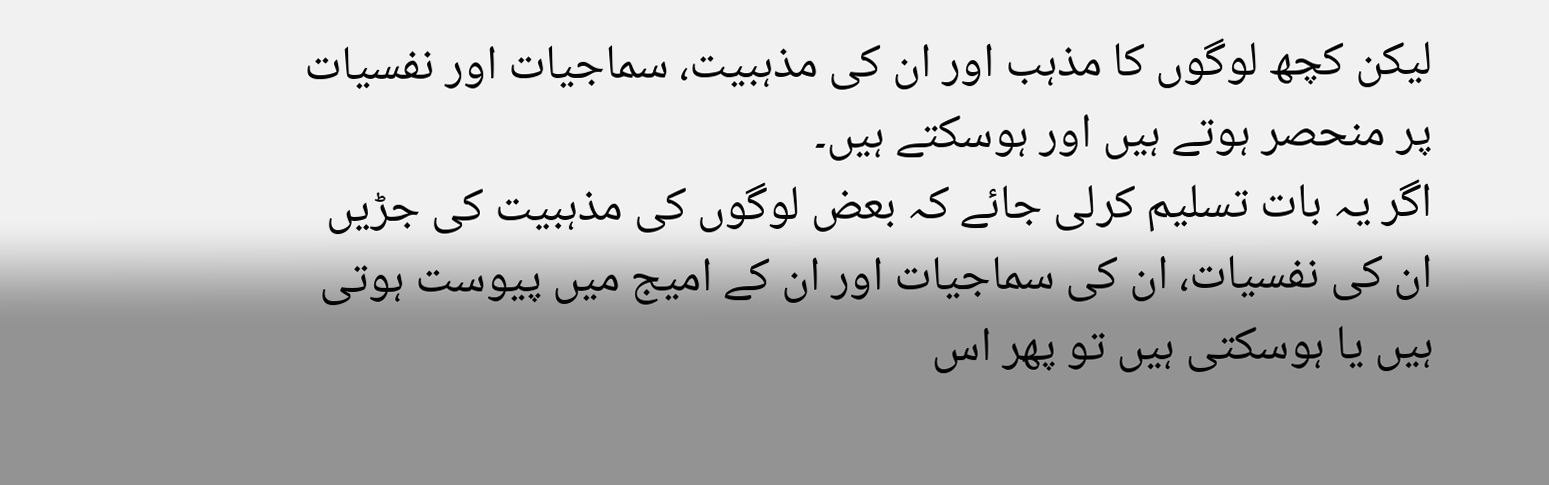لیکن کچھ لوگوں کا مذہب اور ان کی مذہبیت، سماجیات اور نفسیات پر منحصر ہوتے ہیں اور ہوسکتے ہیں۔
اگر یہ بات تسلیم کرلی جائے کہ بعض لوگوں کی مذہبیت کی جڑیں ان کی نفسیات، ان کی سماجیات اور ان کے امیج میں پیوست ہوتی ہیں یا ہوسکتی ہیں تو پھر اس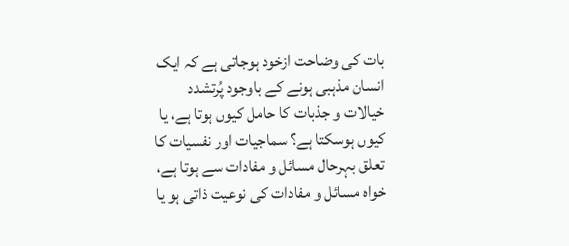بات کی وضاحت ازخود ہوجاتی ہے کہ ایک انسان مذہبی ہونے کے باوجود پُرتشدد خیالات و جذبات کا حامل کیوں ہوتا ہے، یا کیوں ہوسکتا ہے؟ سماجیات اور نفسیات کا تعلق بہرحال مسائل و مفادات سے ہوتا ہے، خواہ مسائل و مفادات کی نوعیت ذاتی ہو یا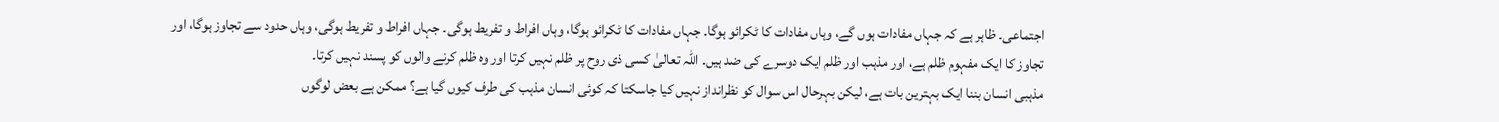اجتماعی۔ ظاہر ہے کہ جہاں مفادات ہوں گے، وہاں مفادات کا ٹکرائو ہوگا۔ جہاں مفادات کا ٹکرائو ہوگا، وہاں افراط و تفریط ہوگی۔ جہاں افراط و تفریط ہوگی، وہاں حدود سے تجاوز ہوگا، اور تجاوز کا ایک مفہوم ظلم ہے، اور مذہب اور ظلم ایک دوسرے کی ضد ہیں۔ اللہ تعالیٰ کسی ذی روح پر ظلم نہیں کرتا اور وہ ظلم کرنے والوں کو پسند نہیں کرتا۔
مذہبی انسان بننا ایک بہترین بات ہے، لیکن بہرحال اس سوال کو نظرانداز نہیں کیا جاسکتا کہ کوئی انسان مذہب کی طرف کیوں گیا ہے؟ ممکن ہے بعض لوگوں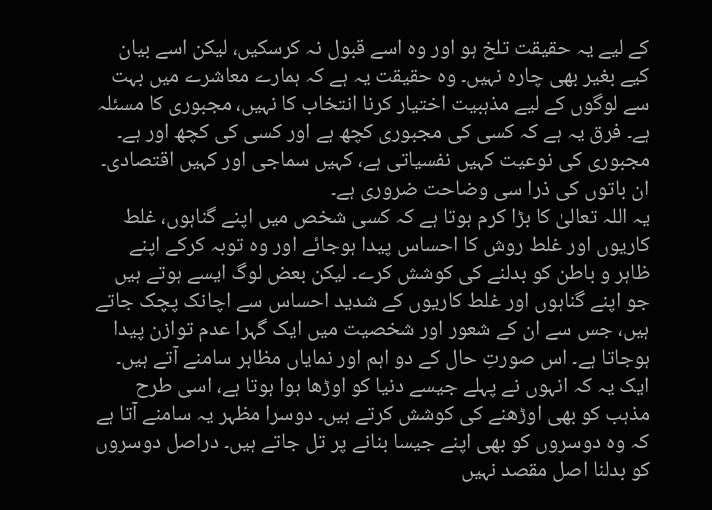کے لیے یہ حقیقت تلخ ہو اور وہ اسے قبول نہ کرسکیں، لیکن اسے بیان کیے بغیر بھی چارہ نہیں۔ وہ حقیقت یہ ہے کہ ہمارے معاشرے میں بہت سے لوگوں کے لیے مذہبیت اختیار کرنا انتخاب کا نہیں، مجبوری کا مسئلہ ہے۔ فرق یہ ہے کہ کسی کی مجبوری کچھ ہے اور کسی کی کچھ اور ہے۔ مجبوری کی نوعیت کہیں نفسیاتی ہے، کہیں سماجی اور کہیں اقتصادی۔ ان باتوں کی ذرا سی وضاحت ضروری ہے۔
یہ اللہ تعالیٰ کا بڑا کرم ہوتا ہے کہ کسی شخص میں اپنے گناہوں، غلط کاریوں اور غلط روش کا احساس پیدا ہوجائے اور وہ توبہ کرکے اپنے ظاہر و باطن کو بدلنے کی کوشش کرے۔ لیکن بعض لوگ ایسے ہوتے ہیں جو اپنے گناہوں اور غلط کاریوں کے شدید احساس سے اچانک پچک جاتے ہیں، جس سے ان کے شعور اور شخصیت میں ایک گہرا عدم توازن پیدا ہوجاتا ہے۔ اس صورتِ حال کے دو اہم اور نمایاں مظاہر سامنے آتے ہیں۔ ایک یہ کہ انہوں نے پہلے جیسے دنیا کو اوڑھا ہوا ہوتا ہے، اسی طرح مذہب کو بھی اوڑھنے کی کوشش کرتے ہیں۔ دوسرا مظہر یہ سامنے آتا ہے کہ وہ دوسروں کو بھی اپنے جیسا بنانے پر تل جاتے ہیں۔ دراصل دوسروں کو بدلنا اصل مقصد نہیں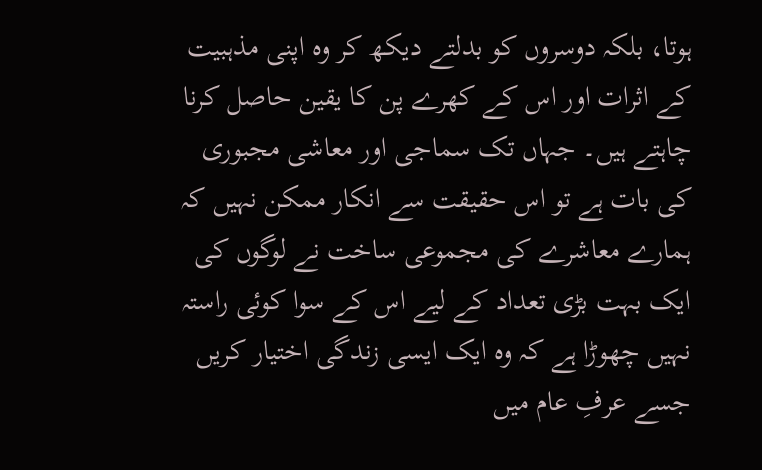ہوتا، بلکہ دوسروں کو بدلتے دیکھ کر وہ اپنی مذہبیت کے اثرات اور اس کے کھرے پن کا یقین حاصل کرنا چاہتے ہیں۔ جہاں تک سماجی اور معاشی مجبوری کی بات ہے تو اس حقیقت سے انکار ممکن نہیں کہ ہمارے معاشرے کی مجموعی ساخت نے لوگوں کی ایک بہت بڑی تعداد کے لیے اس کے سوا کوئی راستہ نہیں چھوڑا ہے کہ وہ ایک ایسی زندگی اختیار کریں جسے عرفِ عام میں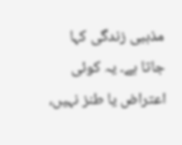مذہبی زندگی کہا جاتا ہے۔ یہ کوئی اعتراض یا طنز نہیں،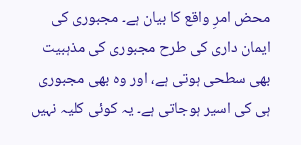محض امرِ واقع کا بیان ہے۔ مجبوری کی ایمان داری کی طرح مجبوری کی مذہبیت بھی سطحی ہوتی ہے، اور وہ بھی مجبوری ہی کی اسیر ہوجاتی ہے۔ یہ کوئی کلیہ نہیں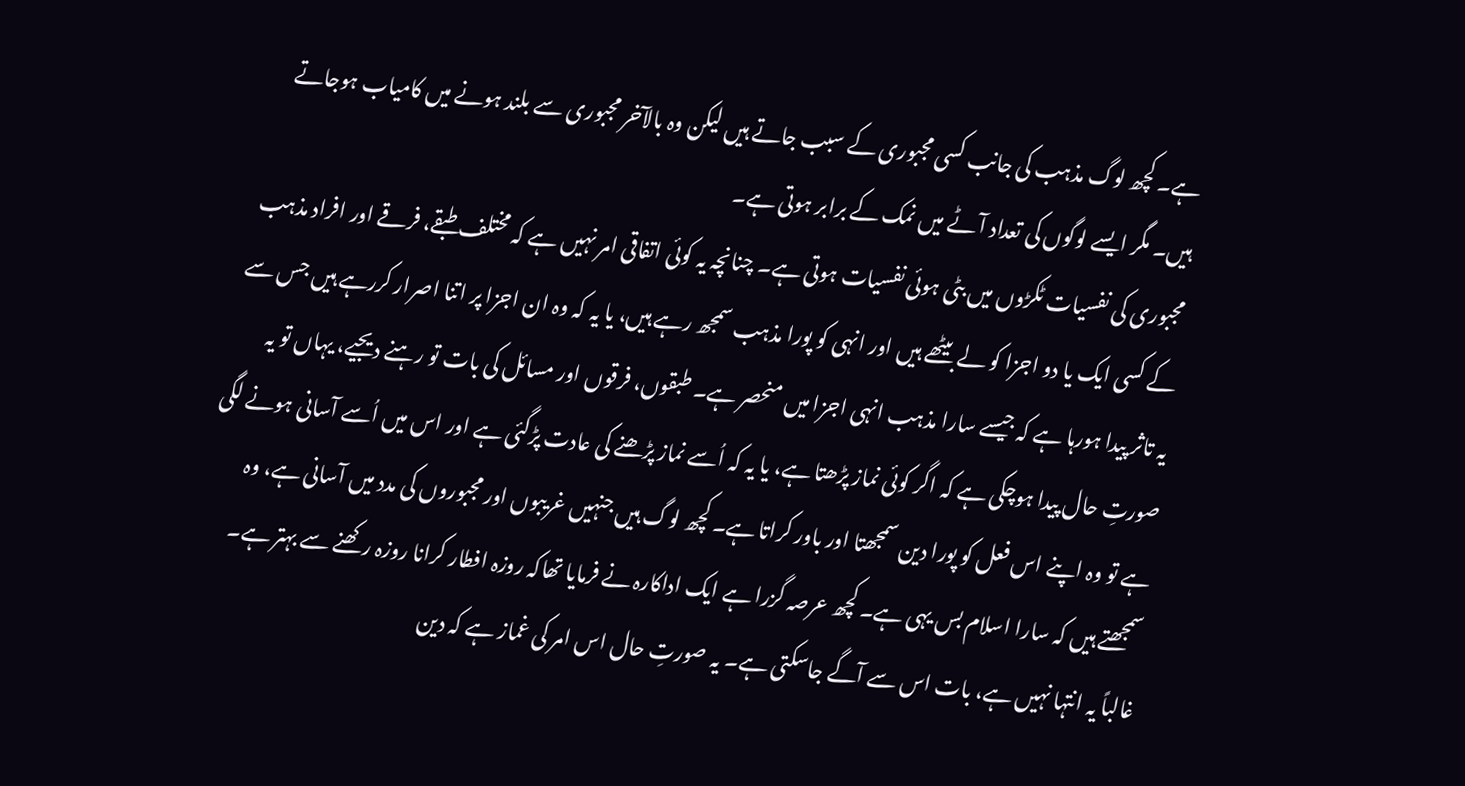ہے۔ کچھ لوگ مذہب کی جانب کسی مجبوری کے سبب جاتے ہیں لیکن وہ بالآخر مجبوری سے بلند ہونے میں کامیاب ہوجاتے ہیں۔ مگر ایسے لوگوں کی تعداد آٹے میں نمک کے برابر ہوتی ہے۔
مجبوری کی نفسیات ٹکڑوں میں بٹی ہوئی نفسیات ہوتی ہے۔ چنانچہ یہ کوئی اتفاقی امر نہیں ہے کہ مختلف طبقے، فرقے اور افراد مذہب کے کسی ایک یا دو اجزا کو لے بیٹھے ہیں اور انہی کو پورا مذہب سمجھ رہے ہیں، یا یہ کہ وہ ان اجزا پر اتنا اصرار کررہے ہیں جس سے یہ تاثر پیدا ہورہا ہے کہ جیسے سارا مذہب انہی اجزا میں منحصر ہے۔ طبقوں، فرقوں اور مسائل کی بات تو رہنے دیجیے، یہاں تو یہ صورتِ حال پیدا ہوچکی ہے کہ اگر کوئی نماز پڑھتا ہے، یا یہ کہ اُسے نماز پڑھنے کی عادت پڑگئی ہے اور اس میں اُسے آسانی ہونے لگی ہے تو وہ اپنے اس فعل کو پورا دین سمجھتا اور باور کراتا ہے۔ کچھ لوگ ہیں جنہیں غریبوں اور مجبوروں کی مدد میں آسانی ہے، وہ سمجھتے ہیں کہ سارا اسلام بس یہی ہے۔ کچھ عرصہ گزرا ہے ایک اداکارہ نے فرمایا تھاکہ روزہ افطار کرانا روزہ رکھنے سے بہتر ہے۔ غالباً یہ انتہا نہیں ہے، بات اس سے آگے جاسکتی ہے۔ یہ صورتِ حال اس امر کی غماز ہے کہ دین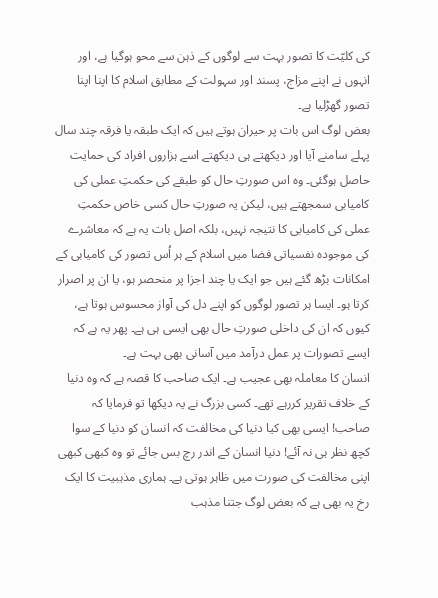کی کلیّت کا تصور بہت سے لوگوں کے ذہن سے محو ہوگیا ہے، اور انہوں نے اپنے مزاج، پسند اور سہولت کے مطابق اسلام کا اپنا اپنا تصور گھڑلیا ہے۔
بعض لوگ اس بات پر حیران ہوتے ہیں کہ ایک طبقہ یا فرقہ چند سال پہلے سامنے آیا اور دیکھتے ہی دیکھتے اسے ہزاروں افراد کی حمایت حاصل ہوگئی۔ وہ اس صورتِ حال کو طبقے کی حکمتِ عملی کی کامیابی سمجھتے ہیں، لیکن یہ صورتِ حال کسی خاص حکمتِ عملی کی کامیابی کا نتیجہ نہیں، بلکہ اصل بات یہ ہے کہ معاشرے کی موجودہ نفسیاتی فضا میں اسلام کے ہر اُس تصور کی کامیابی کے امکانات بڑھ گئے ہیں جو ایک یا چند اجزا پر منحصر ہو، یا ان پر اصرار کرتا ہو۔ ایسا ہر تصور لوگوں کو اپنے دل کی آواز محسوس ہوتا ہے، کیوں کہ ان کی داخلی صورتِ حال بھی ایسی ہی ہے۔ پھر یہ ہے کہ ایسے تصورات پر عمل درآمد میں آسانی بھی بہت ہے۔
انسان کا معاملہ بھی عجیب ہے۔ ایک صاحب کا قصہ ہے کہ وہ دنیا کے خلاف تقریر کررہے تھے۔ کسی بزرگ نے یہ دیکھا تو فرمایا کہ صاحب! ایسی بھی کیا دنیا کی مخالفت کہ انسان کو دنیا کے سوا کچھ نظر ہی نہ آئے! دنیا انسان کے اندر رچ بس جائے تو وہ کبھی کبھی اپنی مخالفت کی صورت میں ظاہر ہوتی ہے۔ ہماری مذہبیت کا ایک رخ یہ بھی ہے کہ بعض لوگ جتنا مذہب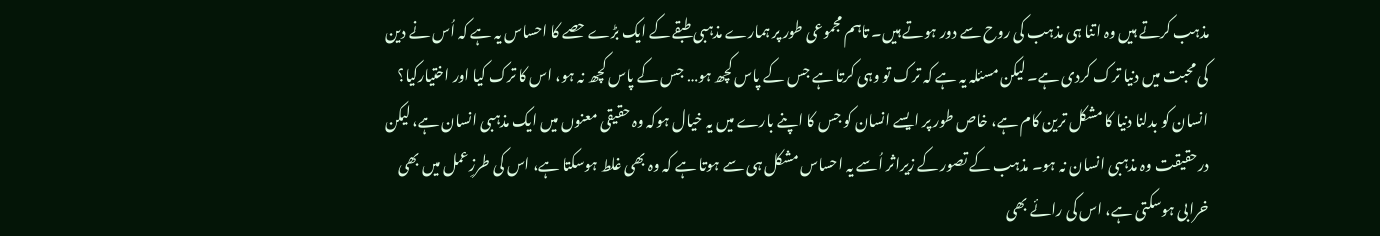مذہب کرتے ہیں وہ اتنا ہی مذہب کی روح سے دور ہوتے ہیں۔ تاہم مجموعی طور پر ہمارے مذہبی طبقے کے ایک بڑے حصے کا احساس یہ ہے کہ اُس نے دین کی محبت میں دنیا ترک کردی ہے۔ لیکن مسئلہ یہ ہے کہ ترک تو وہی کرتا ہے جس کے پاس کچھ ہو… جس کے پاس کچھ نہ ہو، اس کا ترک کیا اور اختیارکیا؟
انسان کو بدلنا دنیا کا مشکل ترین کام ہے، خاص طور پر ایسے انسان کو جس کا اپنے بارے میں یہ خیال ہوکہ وہ حقیقی معنوں میں ایک مذہبی انسان ہے، لیکن درحقیقت وہ مذہبی انسان نہ ہو۔ مذہب کے تصور کے زیراثر اُسے یہ احساس مشکل ہی سے ہوتا ہے کہ وہ بھی غلط ہوسکتا ہے، اس کی طرزِعمل میں بھی خرابی ہوسکتی ہے، اس کی رائے بھی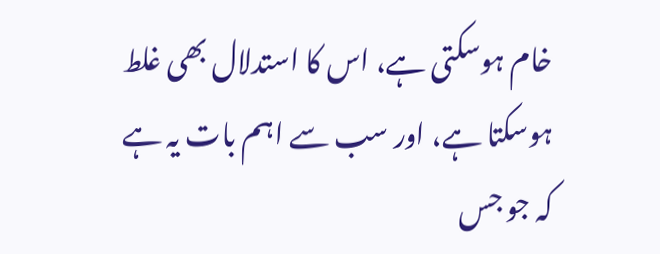خام ہوسکتی ہے، اس کا استدلال بھی غلط ہوسکتا ہے، اور سب سے اہم بات یہ ہے کہ جو جس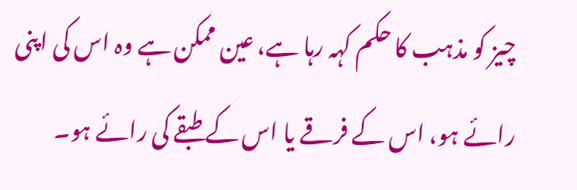چیز کو مذہب کا حکم کہہ رہا ہے، عین ممکن ہے وہ اس کی اپنی رائے ہو، اس کے فرقے یا اس کے طبقے کی رائے ہو۔